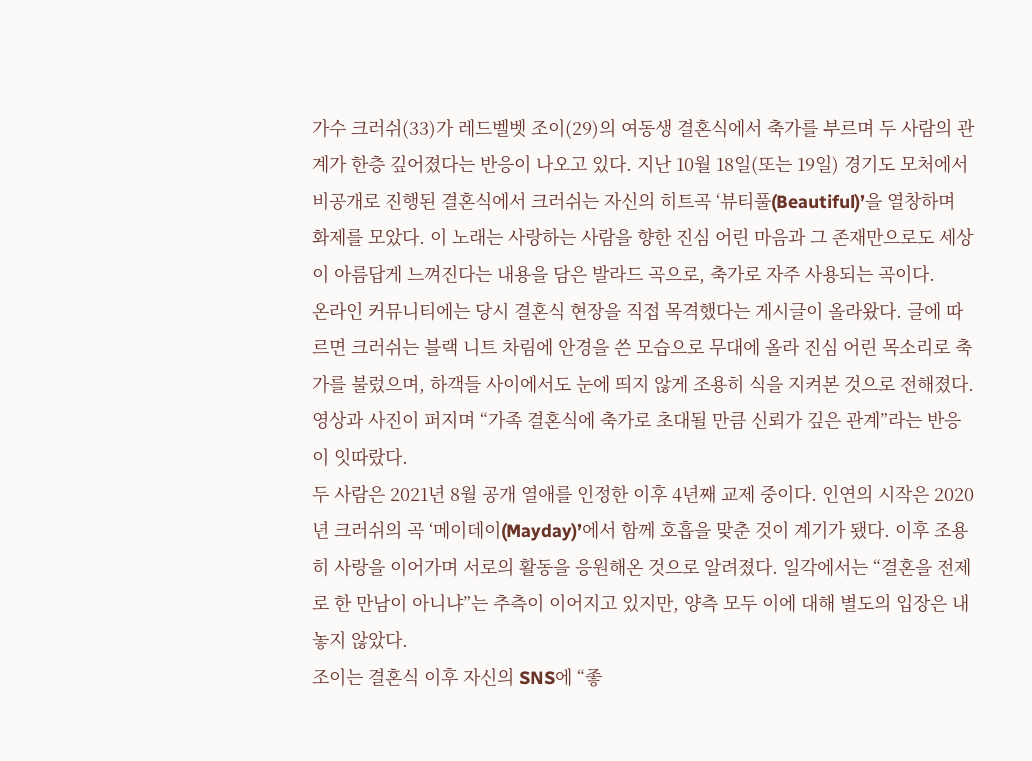가수 크러쉬(33)가 레드벨벳 조이(29)의 여동생 결혼식에서 축가를 부르며 두 사람의 관계가 한층 깊어졌다는 반응이 나오고 있다. 지난 10월 18일(또는 19일) 경기도 모처에서 비공개로 진행된 결혼식에서 크러쉬는 자신의 히트곡 ‘뷰티풀(Beautiful)’을 열창하며 화제를 모았다. 이 노래는 사랑하는 사람을 향한 진심 어린 마음과 그 존재만으로도 세상이 아름답게 느껴진다는 내용을 담은 발라드 곡으로, 축가로 자주 사용되는 곡이다.
온라인 커뮤니티에는 당시 결혼식 현장을 직접 목격했다는 게시글이 올라왔다. 글에 따르면 크러쉬는 블랙 니트 차림에 안경을 쓴 모습으로 무대에 올라 진심 어린 목소리로 축가를 불렀으며, 하객들 사이에서도 눈에 띄지 않게 조용히 식을 지켜본 것으로 전해졌다. 영상과 사진이 퍼지며 “가족 결혼식에 축가로 초대될 만큼 신뢰가 깊은 관계”라는 반응이 잇따랐다.
두 사람은 2021년 8월 공개 열애를 인정한 이후 4년째 교제 중이다. 인연의 시작은 2020년 크러쉬의 곡 ‘메이데이(Mayday)’에서 함께 호흡을 맞춘 것이 계기가 됐다. 이후 조용히 사랑을 이어가며 서로의 활동을 응원해온 것으로 알려졌다. 일각에서는 “결혼을 전제로 한 만남이 아니냐”는 추측이 이어지고 있지만, 양측 모두 이에 대해 별도의 입장은 내놓지 않았다.
조이는 결혼식 이후 자신의 SNS에 “좋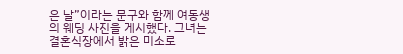은 날”이라는 문구와 함께 여동생의 웨딩 사진을 게시했다. 그녀는 결혼식장에서 밝은 미소로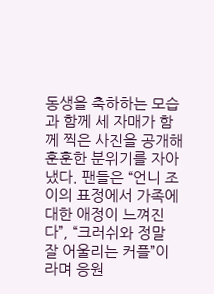동생을 축하하는 모습과 함께 세 자매가 함께 찍은 사진을 공개해 훈훈한 분위기를 자아냈다. 팬들은 “언니 조이의 표정에서 가족에 대한 애정이 느껴진다”, “크러쉬와 정말 잘 어울리는 커플”이라며 응원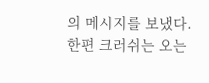의 메시지를 보냈다.
한편 크러쉬는 오는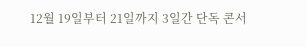12월 19일부터 21일까지 3일간 단독 콘서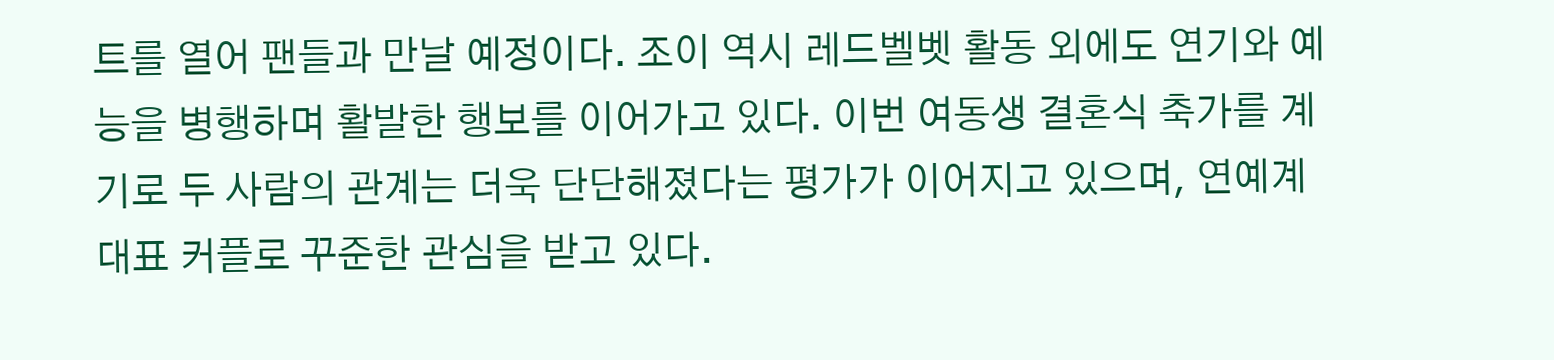트를 열어 팬들과 만날 예정이다. 조이 역시 레드벨벳 활동 외에도 연기와 예능을 병행하며 활발한 행보를 이어가고 있다. 이번 여동생 결혼식 축가를 계기로 두 사람의 관계는 더욱 단단해졌다는 평가가 이어지고 있으며, 연예계 대표 커플로 꾸준한 관심을 받고 있다.